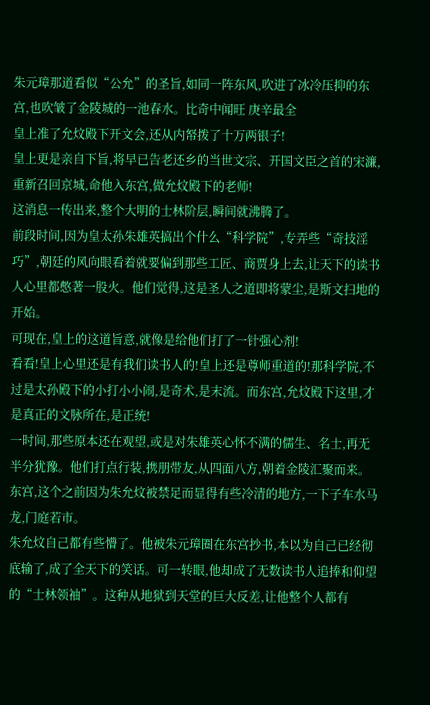朱元璋那道看似“公允”的圣旨,如同一阵东风,吹进了冰冷压抑的东宫,也吹皱了金陵城的一池春水。比奇中闻旺 庚辛最全
皇上准了允炆殿下开文会,还从内帑拨了十万两银子!
皇上更是亲自下旨,将早已告老还乡的当世文宗、开国文臣之首的宋濂,重新召回京城,命他入东宫,做允炆殿下的老师!
这消息一传出来,整个大明的士林阶层,瞬间就沸腾了。
前段时间,因为皇太孙朱雄英搞出个什么“科学院”,专弄些“奇技淫巧”,朝廷的风向眼看着就要偏到那些工匠、商贾身上去,让天下的读书人心里都憋著一股火。他们觉得,这是圣人之道即将蒙尘,是斯文扫地的开始。
可现在,皇上的这道旨意,就像是给他们打了一针强心剂!
看看!皇上心里还是有我们读书人的!皇上还是尊师重道的!那科学院,不过是太孙殿下的小打小小闹,是奇术,是末流。而东宫,允炆殿下这里,才是真正的文脉所在,是正统!
一时间,那些原本还在观望,或是对朱雄英心怀不满的儒生、名士,再无半分犹豫。他们打点行装,携朋带友,从四面八方,朝着金陵汇聚而来。
东宫,这个之前因为朱允炆被禁足而显得有些冷清的地方,一下子车水马龙,门庭若市。
朱允炆自己都有些懵了。他被朱元璋圈在东宫抄书,本以为自己已经彻底输了,成了全天下的笑话。可一转眼,他却成了无数读书人追捧和仰望的“士林领袖”。这种从地狱到天堂的巨大反差,让他整个人都有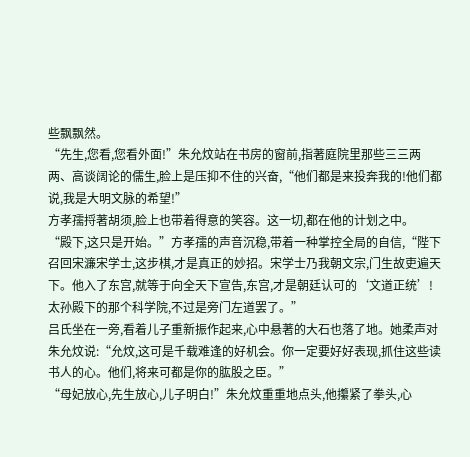些飘飘然。
“先生,您看,您看外面!”朱允炆站在书房的窗前,指著庭院里那些三三两两、高谈阔论的儒生,脸上是压抑不住的兴奋,“他们都是来投奔我的!他们都说,我是大明文脉的希望!”
方孝孺捋著胡须,脸上也带着得意的笑容。这一切,都在他的计划之中。
“殿下,这只是开始。”方孝孺的声音沉稳,带着一种掌控全局的自信,“陛下召回宋濂宋学士,这步棋,才是真正的妙招。宋学士乃我朝文宗,门生故吏遍天下。他入了东宫,就等于向全天下宣告,东宫,才是朝廷认可的‘文道正统’!太孙殿下的那个科学院,不过是旁门左道罢了。”
吕氏坐在一旁,看着儿子重新振作起来,心中悬著的大石也落了地。她柔声对朱允炆说:“允炆,这可是千载难逢的好机会。你一定要好好表现,抓住这些读书人的心。他们,将来可都是你的肱股之臣。”
“母妃放心,先生放心,儿子明白!”朱允炆重重地点头,他攥紧了拳头,心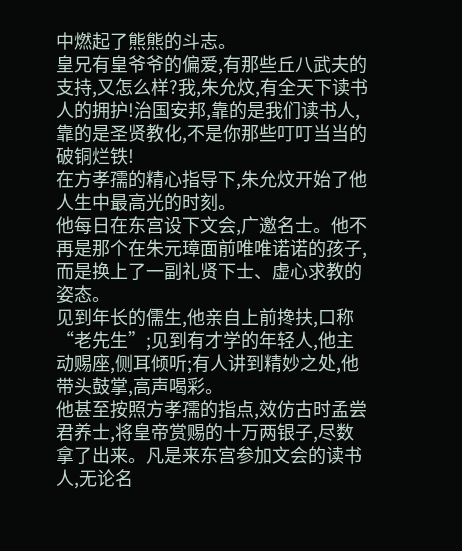中燃起了熊熊的斗志。
皇兄有皇爷爷的偏爱,有那些丘八武夫的支持,又怎么样?我,朱允炆,有全天下读书人的拥护!治国安邦,靠的是我们读书人,靠的是圣贤教化,不是你那些叮叮当当的破铜烂铁!
在方孝孺的精心指导下,朱允炆开始了他人生中最高光的时刻。
他每日在东宫设下文会,广邀名士。他不再是那个在朱元璋面前唯唯诺诺的孩子,而是换上了一副礼贤下士、虚心求教的姿态。
见到年长的儒生,他亲自上前搀扶,口称“老先生”;见到有才学的年轻人,他主动赐座,侧耳倾听;有人讲到精妙之处,他带头鼓掌,高声喝彩。
他甚至按照方孝孺的指点,效仿古时孟尝君养士,将皇帝赏赐的十万两银子,尽数拿了出来。凡是来东宫参加文会的读书人,无论名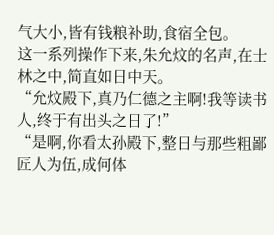气大小,皆有钱粮补助,食宿全包。
这一系列操作下来,朱允炆的名声,在士林之中,简直如日中天。
“允炆殿下,真乃仁德之主啊!我等读书人,终于有出头之日了!”
“是啊,你看太孙殿下,整日与那些粗鄙匠人为伍,成何体